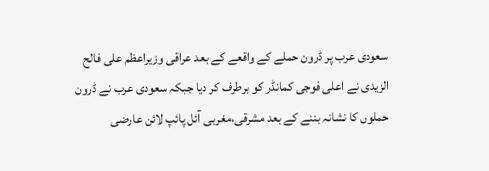سعودی عرب پر ڈرون حملے کے واقعے کے بعد عراقی وزیراعظم علی فالح الزیدی نے اعلی فوجی کمانڈر کو برطرف کر دیا جبکہ سعودی عرب نے ڈرون حملوں کا نشانہ بننے کے بعد مشرقی،مغربی آئل پائپ لائن عارضی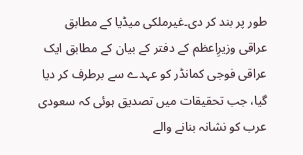طور پر بند کر دی۔غیرملکی میڈیا کے مطابق عراقی وزیرِاعظم کے دفتر کے بیان کے مطابق ایک عراقی فوجی کمانڈر کو عہدے سے برطرف کر دیا گیا، جب تحقیقات میں تصدیق ہوئی کہ سعودی عرب کو نشانہ بنانے والے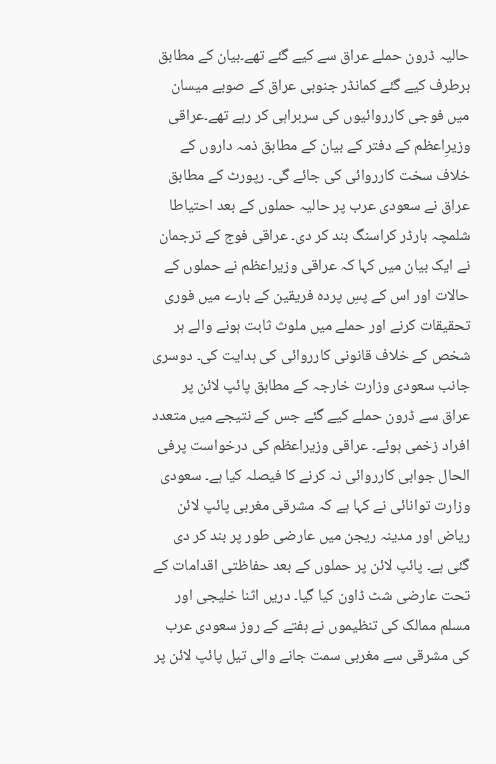حالیہ ڈرون حملے عراق سے کیے گئے تھے۔بیان کے مطابق برطرف کیے گئے کمانڈر جنوبی عراق کے صوبے میسان میں فوجی کارروائیوں کی سربراہی کر رہے تھے۔عراقی وزیرِاعظم کے دفتر کے بیان کے مطابق ذمہ داروں کے خلاف سخت کارروائی کی جائے گی۔ رپورٹ کے مطابق عراق نے سعودی عرب پر حالیہ حملوں کے بعد احتیاطا شلمچہ بارڈر کراسنگ بند کر دی۔ عراقی فوج کے ترجمان نے ایک بیان میں کہا کہ عراقی وزیراعظم نے حملوں کے حالات اور اس کے پسِ پردہ فریقین کے بارے میں فوری تحقیقات کرنے اور حملے میں ملوث ثابت ہونے والے ہر شخص کے خلاف قانونی کارروائی کی ہدایت کی۔ دوسری جانب سعودی وزارت خارجہ کے مطابق پائپ لائن پر عراق سے ڈرون حملے کیے گئے جس کے نتیجے میں متعدد افراد زخمی ہوئے۔ عراقی وزیراعظم کی درخواست پرفی الحال جوابی کارروائی نہ کرنے کا فیصلہ کیا ہے۔ سعودی وزارت توانائی نے کہا ہے کہ مشرقی مغربی پائپ لائن ریاض اور مدینہ ریجن میں عارضی طور پر بند کر دی گئی ہے۔ پائپ لائن پر حملوں کے بعد حفاظتی اقدامات کے تحت عارضی شٹ ڈاون کیا گیا۔ دریں اثنا خلیجی اور مسلم ممالک کی تنظیموں نے ہفتے کے روز سعودی عرب کی مشرقی سے مغربی سمت جانے والی تیل پائپ لائن پر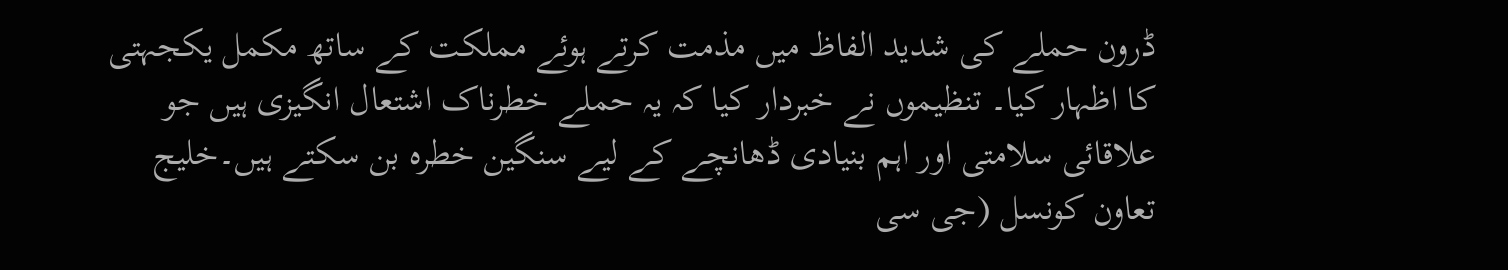ڈرون حملے کی شدید الفاظ میں مذمت کرتے ہوئے مملکت کے ساتھ مکمل یکجہتی کا اظہار کیا۔ تنظیموں نے خبردار کیا کہ یہ حملے خطرناک اشتعال انگیزی ہیں جو علاقائی سلامتی اور اہم بنیادی ڈھانچے کے لیے سنگین خطرہ بن سکتے ہیں۔خلیج تعاون کونسل (جی سی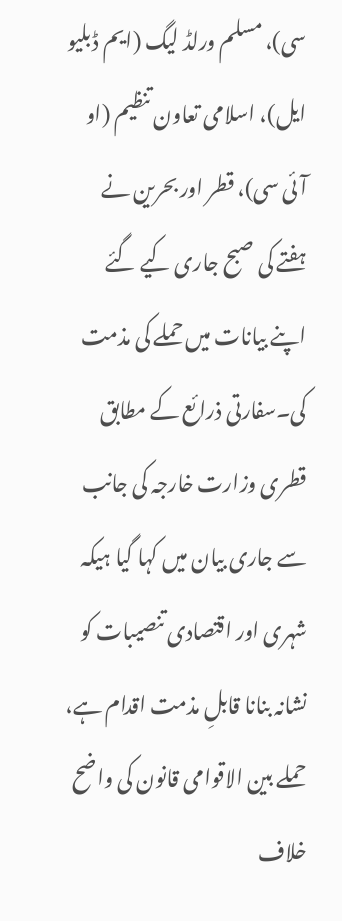سی)، مسلم ورلڈ لیگ (ایم ڈبلیو ایل)، اسلامی تعاون تنظیم (او آئی سی)، قطر اور بحرین نے ہفتے کی صبح جاری کیے گئے اپنے بیانات میں حملے کی مذمت کی۔سفارتی ذرائع کے مطابق قطری وزارت خارجہ کی جانب سے جاری بیان میں کہا گیا ہیکہ شہری اور اقتصادی تنصیبات کو نشانہ بنانا قابلِ مذمت اقدام ہے، حملے بین الاقوامی قانون کی واضح خلاف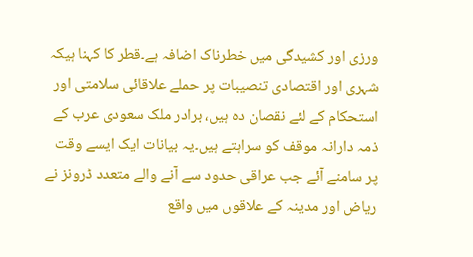ورزی اور کشیدگی میں خطرناک اضافہ ہے۔قطر کا کہنا ہیکہ شہری اور اقتصادی تنصیبات پر حملے علاقائی سلامتی اور استحکام کے لئے نقصان دہ ہیں، برادر ملک سعودی عرب کے ذمہ دارانہ موقف کو سراہتے ہیں۔یہ بیانات ایک ایسے وقت پر سامنے آئے جب عراقی حدود سے آنے والے متعدد ڈرونز نے ریاض اور مدینہ کے علاقوں میں واقع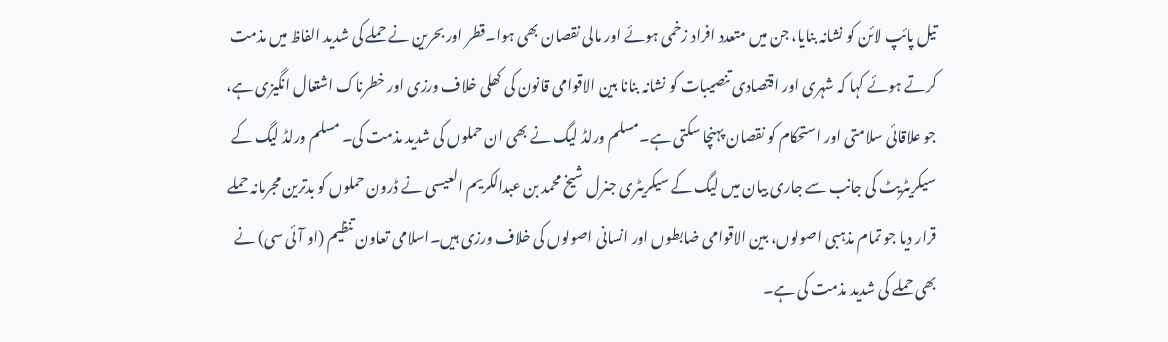تیل پائپ لائن کو نشانہ بنایا، جن میں متعدد افراد زخمی ہوئے اور مالی نقصان بھی ہوا۔قطر اور بحرین نے حملے کی شدید الفاظ میں مذمت کرتے ہوئے کہا کہ شہری اور اقتصادی تنصیبات کو نشانہ بنانا بین الاقوامی قانون کی کھلی خلاف ورزی اور خطرناک اشتعال انگیزی ہے، جو علاقائی سلامتی اور استحکام کو نقصان پہنچا سکتی ہے۔مسلم ورلڈ لیگ نے بھی ان حملوں کی شدید مذمت کی۔ مسلم ورلڈ لیگ کے سیکریٹریٹ کی جانب سے جاری بیان میں لیگ کے سیکریٹری جنرل شیخ محمد بن عبدالکریم العیسی نے ڈرون حملوں کو بدترین مجرمانہ حملے قرار دیا جو تمام مذہبی اصولوں، بین الاقوامی ضابطوں اور انسانی اصولوں کی خلاف ورزی ہیں۔اسلامی تعاون تنظیم (او آئی سی) نے بھی حملے کی شدید مذمت کی ہے۔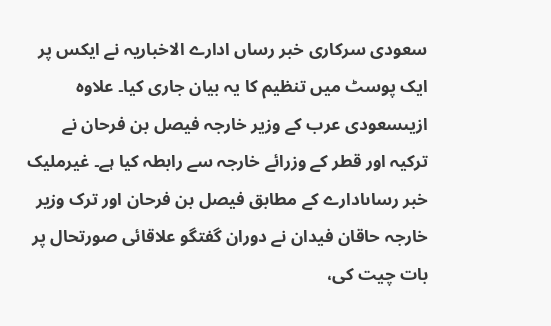سعودی سرکاری خبر رساں ادارے الاخباریہ نے ایکس پر ایک پوسٹ میں تنظیم کا یہ بیان جاری کیا۔ علاوہ ازیںسعودی عرب کے وزیر خارجہ فیصل بن فرحان نے ترکیہ اور قطر کے وزرائے خارجہ سے رابطہ کیا ہے۔ غیرملیک خبر رساںادارے کے مطابق فیصل بن فرحان اور ترک وزیر خارجہ حاقان فیدان نے دوران گفتگو علاقائی صورتحال پر بات چیت کی،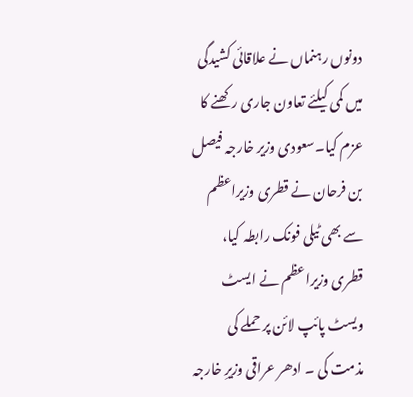دونوں رہنماں نے علاقائی کشیدگی میں کمی کیلئے تعاون جاری رکھنے کا عزم کیا۔سعودی وزیر خارجہ فیصل بن فرحان نے قطری وزیراعظم سے بھی ٹیلی فونک رابطہ کیا، قطری وزیراعظم نے ایسٹ ویسٹ پائپ لائن پر حملے کی مذمت کی ۔ ادھر عراقی وزیرِ خارجہ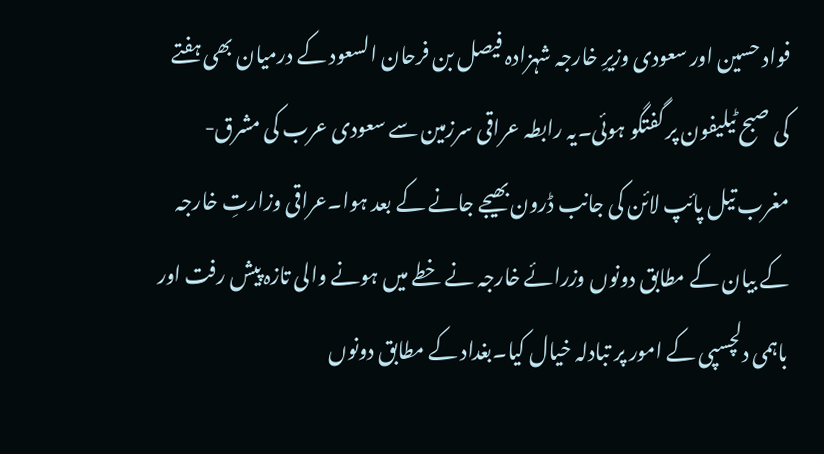فواد حسین اور سعودی وزیرِ خارجہ شہزادہ فیصل بن فرحان السعود کے درمیان بھی ہفتے کی صبح ٹیلیفون پر گفتگو ہوئی۔یہ رابطہ عراقی سرزمین سے سعودی عرب کی مشرق-مغرب تیل پائپ لائن کی جانب ڈرون بھیجے جانے کے بعد ہوا۔عراقی وزارتِ خارجہ کے بیان کے مطابق دونوں وزرائے خارجہ نے خطے میں ہونے والی تازہ پیش رفت اور باہمی دلچسپی کے امور پر تبادلہ خیال کیا۔بغداد کے مطابق دونوں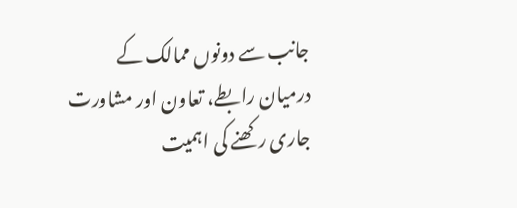جانب سے دونوں ممالک کے درمیان رابطے، تعاون اور مشاورت جاری رکھنے کی اہمیت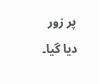پر زور دیا گیا۔